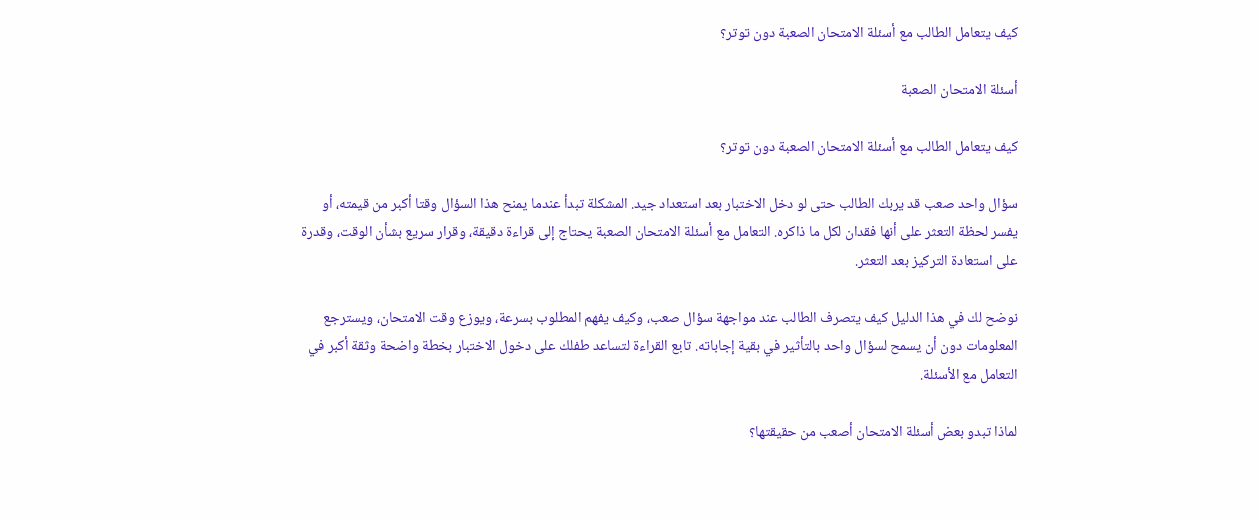كيف يتعامل الطالب مع أسئلة الامتحان الصعبة دون توتر؟

أسئلة الامتحان الصعبة

كيف يتعامل الطالب مع أسئلة الامتحان الصعبة دون توتر؟

سؤال واحد صعب قد يربك الطالب حتى لو دخل الاختبار بعد استعداد جيد. المشكلة تبدأ عندما يمنح هذا السؤال وقتا أكبر من قيمته، أو يفسر لحظة التعثر على أنها فقدان لكل ما ذاكره. التعامل مع أسئلة الامتحان الصعبة يحتاج إلى قراءة دقيقة، وقرار سريع بشأن الوقت، وقدرة على استعادة التركيز بعد التعثر.

نوضح لك في هذا الدليل كيف يتصرف الطالب عند مواجهة سؤال صعب، وكيف يفهم المطلوب بسرعة، ويوزع وقت الامتحان، ويسترجع المعلومات دون أن يسمح لسؤال واحد بالتأثير في بقية إجاباته. تابع القراءة لتساعد طفلك على دخول الاختبار بخطة واضحة وثقة أكبر في التعامل مع الأسئلة.

لماذا تبدو بعض أسئلة الامتحان أصعب من حقيقتها؟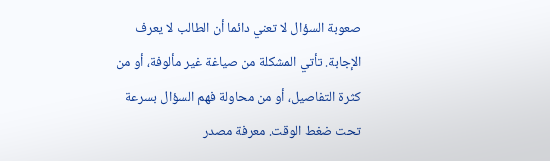صعوبة السؤال لا تعني دائما أن الطالب لا يعرف الإجابة. تأتي المشكلة من صياغة غير مألوفة، أو من كثرة التفاصيل، أو من محاولة فهم السؤال بسرعة تحت ضغط الوقت. معرفة مصدر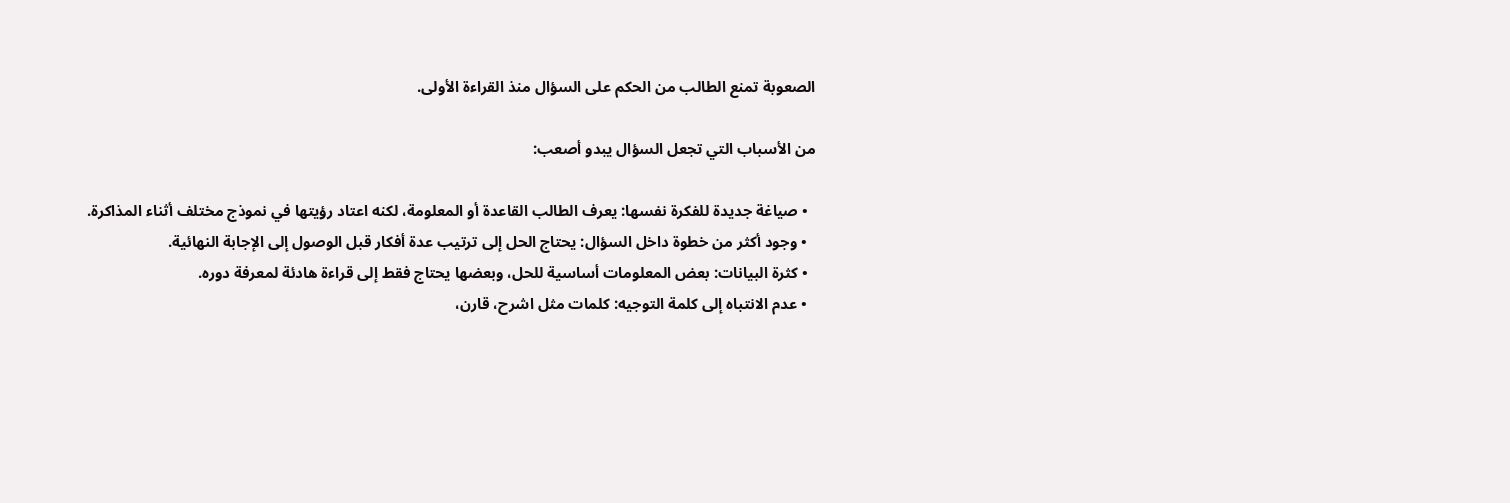الصعوبة تمنع الطالب من الحكم على السؤال منذ القراءة الأولى.

من الأسباب التي تجعل السؤال يبدو أصعب:

  • صياغة جديدة للفكرة نفسها: يعرف الطالب القاعدة أو المعلومة، لكنه اعتاد رؤيتها في نموذج مختلف أثناء المذاكرة.
  • وجود أكثر من خطوة داخل السؤال: يحتاج الحل إلى ترتيب عدة أفكار قبل الوصول إلى الإجابة النهائية.
  • كثرة البيانات: بعض المعلومات أساسية للحل، وبعضها يحتاج فقط إلى قراءة هادئة لمعرفة دوره.
  • عدم الانتباه إلى كلمة التوجيه: كلمات مثل اشرح، قارن،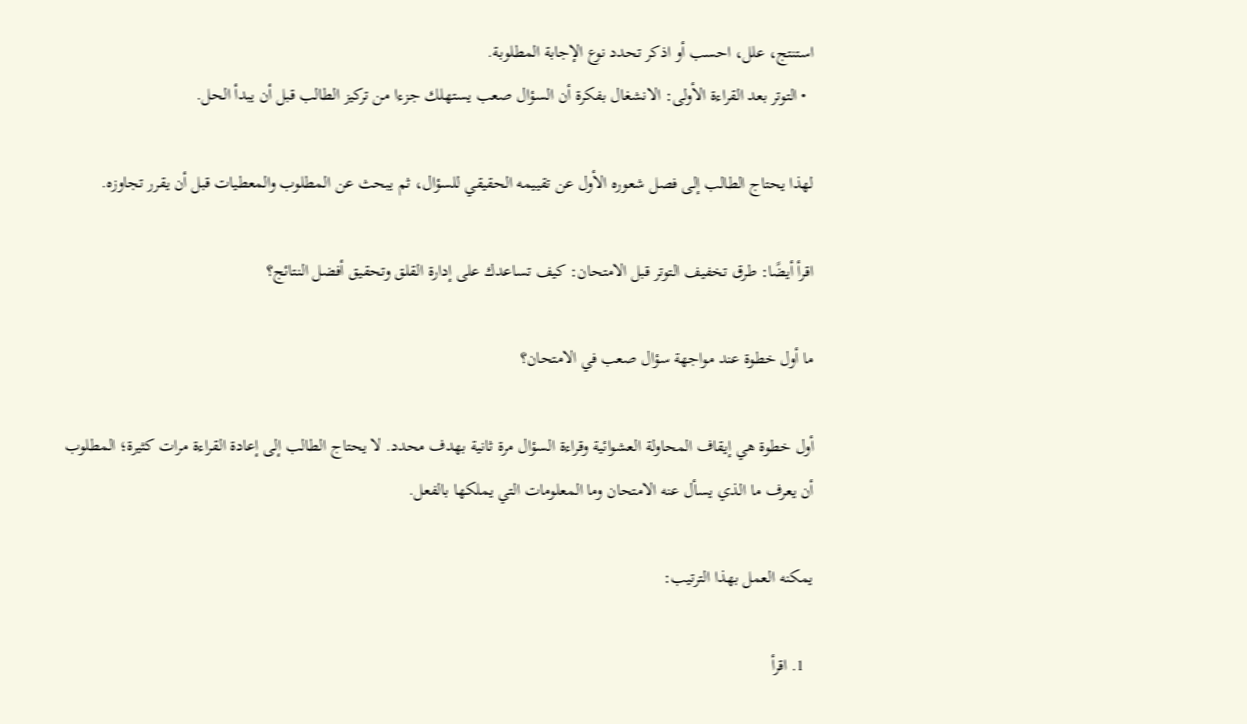استنتج، علل، احسب أو اذكر تحدد نوع الإجابة المطلوبة.
  • التوتر بعد القراءة الأولى: الانشغال بفكرة أن السؤال صعب يستهلك جزءا من تركيز الطالب قبل أن يبدأ الحل.

لهذا يحتاج الطالب إلى فصل شعوره الأول عن تقييمه الحقيقي للسؤال، ثم يبحث عن المطلوب والمعطيات قبل أن يقرر تجاوزه.

اقرأ أيضًا: طرق تخفيف التوتر قبل الامتحان: كيف تساعدك على إدارة القلق وتحقيق أفضل النتائج؟

ما أول خطوة عند مواجهة سؤال صعب في الامتحان؟

أول خطوة هي إيقاف المحاولة العشوائية وقراءة السؤال مرة ثانية بهدف محدد. لا يحتاج الطالب إلى إعادة القراءة مرات كثيرة؛ المطلوب أن يعرف ما الذي يسأل عنه الامتحان وما المعلومات التي يملكها بالفعل.

يمكنه العمل بهذا الترتيب:

  1. اقرأ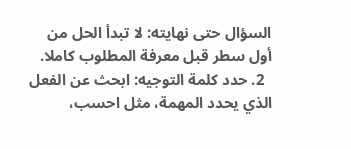السؤال حتى نهايته: لا تبدأ الحل من أول سطر قبل معرفة المطلوب كاملا.
  2. حدد كلمة التوجيه: ابحث عن الفعل الذي يحدد المهمة، مثل احسب،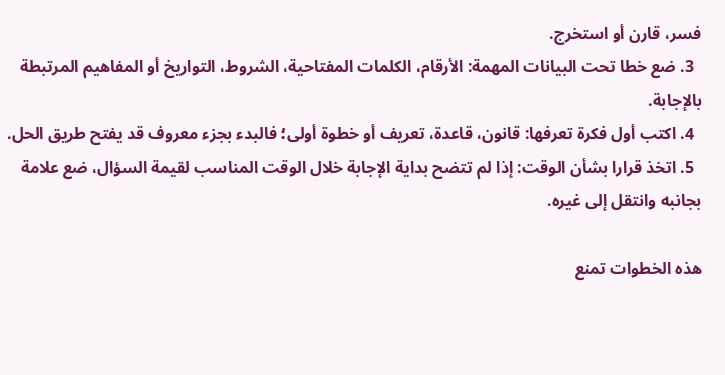فسر، قارن أو استخرج.
  3. ضع خطا تحت البيانات المهمة: الأرقام، الكلمات المفتاحية، الشروط، التواريخ أو المفاهيم المرتبطة بالإجابة.
  4. اكتب أول فكرة تعرفها: قانون، قاعدة، تعريف أو خطوة أولى؛ فالبدء بجزء معروف قد يفتح طريق الحل.
  5. اتخذ قرارا بشأن الوقت: إذا لم تتضح بداية الإجابة خلال الوقت المناسب لقيمة السؤال، ضع علامة بجانبه وانتقل إلى غيره.

هذه الخطوات تمنع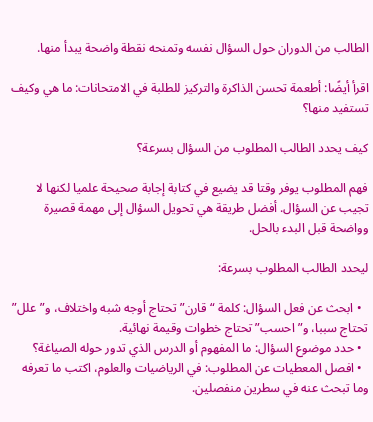الطالب من الدوران حول السؤال نفسه وتمنحه نقطة واضحة يبدأ منها.

اقرأ أيضًا: أطعمة تحسن الذاكرة والتركيز للطلبة في الامتحانات: ما هي وكيف تستفيد منها؟

كيف يحدد الطالب المطلوب من السؤال بسرعة؟

فهم المطلوب يوفر وقتا قد يضيع في كتابة إجابة صحيحة علميا لكنها لا تجيب عن السؤال. أفضل طريقة هي تحويل السؤال إلى مهمة قصيرة وواضحة قبل البدء بالحل.

ليحدد الطالب المطلوب بسرعة:

  • ابحث عن فعل السؤال: كلمة “قارن” تحتاج أوجه شبه واختلاف، و”علل” تحتاج سببا، و”احسب” تحتاج خطوات وقيمة نهائية.
  • حدد موضوع السؤال: ما المفهوم أو الدرس الذي تدور حوله الصياغة؟
  • افصل المعطيات عن المطلوب: في الرياضيات والعلوم، اكتب ما تعرفه وما تبحث عنه في سطرين منفصلين.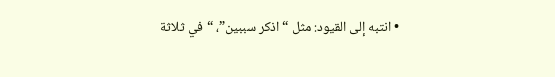• انتبه إلى القيود: مثل “اذكر سببين”، “في ثلاثة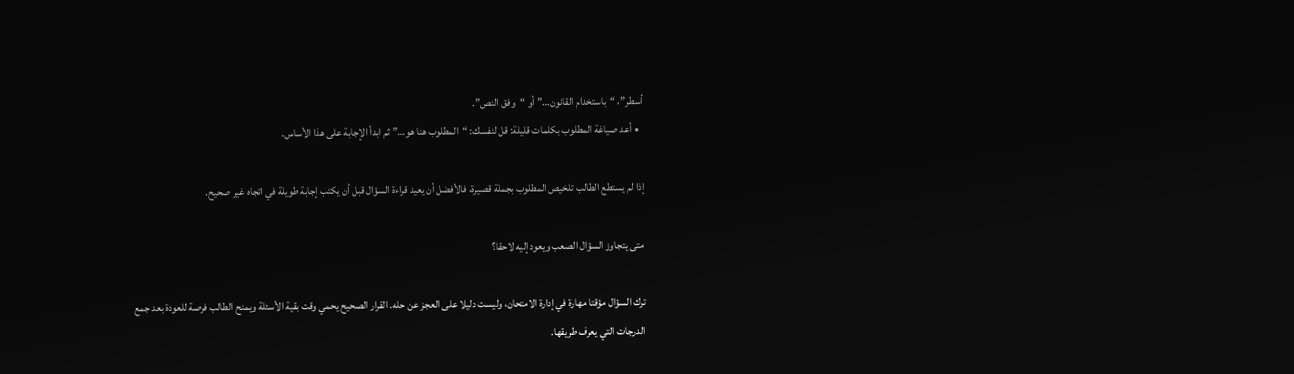أسطر”، “باستخدام القانون…” أو “وفق النص”.
  • أعد صياغة المطلوب بكلمات قليلة: قل لنفسك: “المطلوب هنا هو…” ثم ابدأ الإجابة على هذا الأساس.

إذا لم يستطع الطالب تلخيص المطلوب بجملة قصيرة، فالأفضل أن يعيد قراءة السؤال قبل أن يكتب إجابة طويلة في اتجاه غير صحيح.

متى يتجاوز السؤال الصعب ويعود إليه لاحقا؟

ترك السؤال مؤقتا مهارة في إدارة الامتحان، وليست دليلا على العجز عن حله. القرار الصحيح يحمي وقت بقية الأسئلة ويمنح الطالب فرصة للعودة بعد جمع الدرجات التي يعرف طريقها.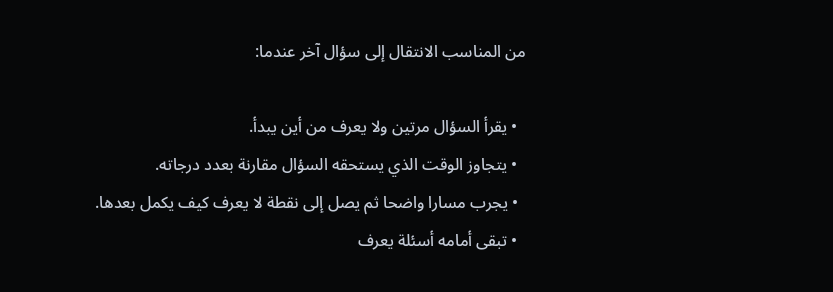من المناسب الانتقال إلى سؤال آخر عندما:

  • يقرأ السؤال مرتين ولا يعرف من أين يبدأ.
  • يتجاوز الوقت الذي يستحقه السؤال مقارنة بعدد درجاته.
  • يجرب مسارا واضحا ثم يصل إلى نقطة لا يعرف كيف يكمل بعدها.
  • تبقى أمامه أسئلة يعرف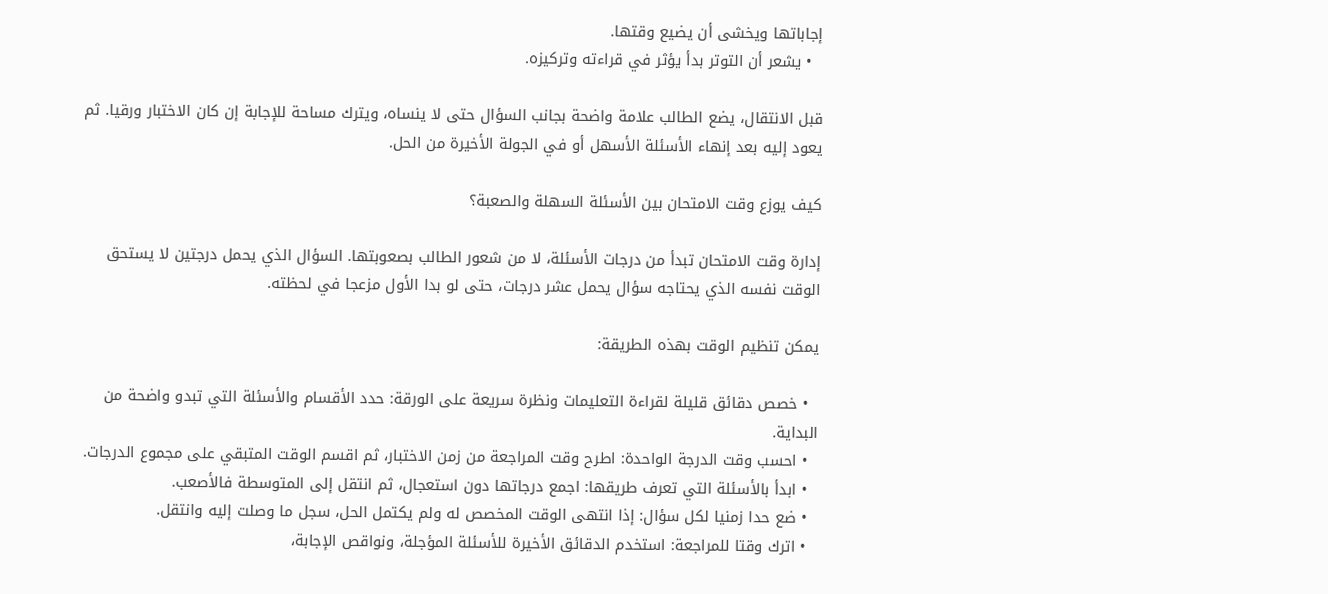إجاباتها ويخشى أن يضيع وقتها.
  • يشعر أن التوتر بدأ يؤثر في قراءته وتركيزه.

قبل الانتقال، يضع الطالب علامة واضحة بجانب السؤال حتى لا ينساه، ويترك مساحة للإجابة إن كان الاختبار ورقيا. ثم يعود إليه بعد إنهاء الأسئلة الأسهل أو في الجولة الأخيرة من الحل.

كيف يوزع وقت الامتحان بين الأسئلة السهلة والصعبة؟

إدارة وقت الامتحان تبدأ من درجات الأسئلة، لا من شعور الطالب بصعوبتها. السؤال الذي يحمل درجتين لا يستحق الوقت نفسه الذي يحتاجه سؤال يحمل عشر درجات، حتى لو بدا الأول مزعجا في لحظته.

يمكن تنظيم الوقت بهذه الطريقة:

  • خصص دقائق قليلة لقراءة التعليمات ونظرة سريعة على الورقة: حدد الأقسام والأسئلة التي تبدو واضحة من البداية.
  • احسب وقت الدرجة الواحدة: اطرح وقت المراجعة من زمن الاختبار، ثم اقسم الوقت المتبقي على مجموع الدرجات.
  • ابدأ بالأسئلة التي تعرف طريقها: اجمع درجاتها دون استعجال، ثم انتقل إلى المتوسطة فالأصعب.
  • ضع حدا زمنيا لكل سؤال: إذا انتهى الوقت المخصص له ولم يكتمل الحل، سجل ما وصلت إليه وانتقل.
  • اترك وقتا للمراجعة: استخدم الدقائق الأخيرة للأسئلة المؤجلة، ونواقص الإجابة،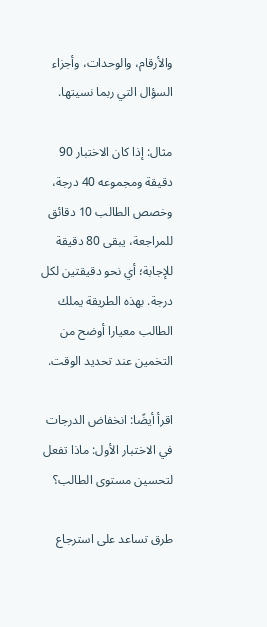والأرقام، والوحدات، وأجزاء السؤال التي ربما نسيتها.

مثال: إذا كان الاختبار 90 دقيقة ومجموعه 40 درجة، وخصص الطالب 10 دقائق للمراجعة، يبقى 80 دقيقة للإجابة؛ أي نحو دقيقتين لكل درجة. بهذه الطريقة يملك الطالب معيارا أوضح من التخمين عند تحديد الوقت.

اقرأ أيضًا: انخفاض الدرجات في الاختبار الأول: ماذا تفعل لتحسين مستوى الطالب؟

طرق تساعد على استرجاع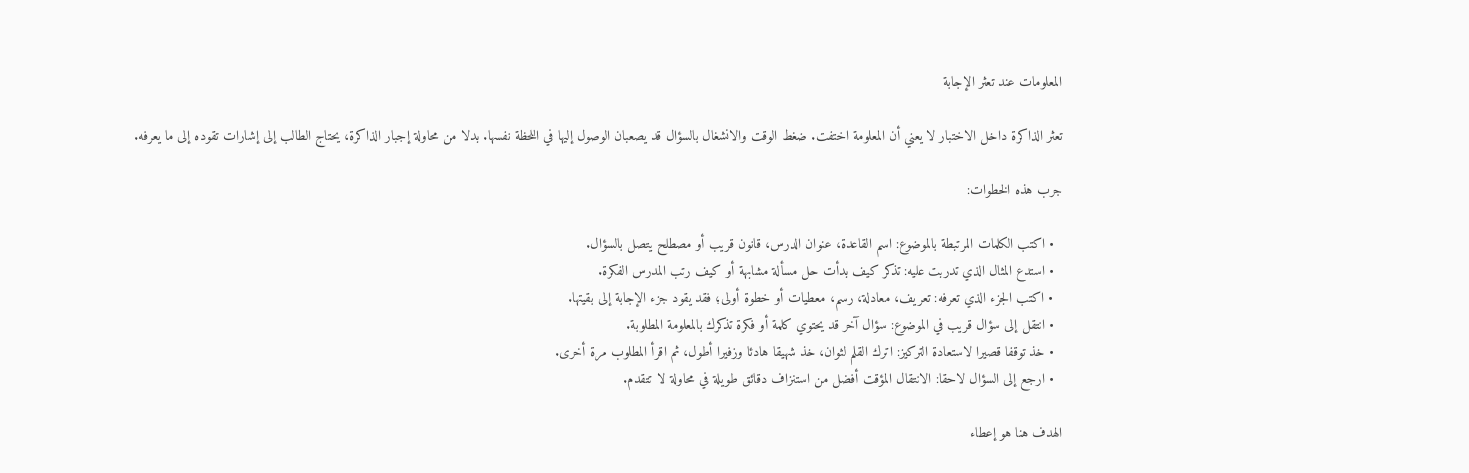المعلومات عند تعثر الإجابة

تعثر الذاكرة داخل الاختبار لا يعني أن المعلومة اختفت. ضغط الوقت والانشغال بالسؤال قد يصعبان الوصول إليها في اللحظة نفسها. بدلا من محاولة إجبار الذاكرة، يحتاج الطالب إلى إشارات تقوده إلى ما يعرفه.

جرب هذه الخطوات:

  • اكتب الكلمات المرتبطة بالموضوع: اسم القاعدة، عنوان الدرس، قانون قريب أو مصطلح يتصل بالسؤال.
  • استدع المثال الذي تدربت عليه: تذكر كيف بدأت حل مسألة مشابهة أو كيف رتب المدرس الفكرة.
  • اكتب الجزء الذي تعرفه: تعريف، معادلة، رسم، معطيات أو خطوة أولى؛ فقد يقود جزء الإجابة إلى بقيتها.
  • انتقل إلى سؤال قريب في الموضوع: سؤال آخر قد يحتوي كلمة أو فكرة تذكرك بالمعلومة المطلوبة.
  • خذ توقفا قصيرا لاستعادة التركيز: اترك القلم لثوان، خذ شهيقا هادئا وزفيرا أطول، ثم اقرأ المطلوب مرة أخرى.
  • ارجع إلى السؤال لاحقا: الانتقال المؤقت أفضل من استنزاف دقائق طويلة في محاولة لا تتقدم.

الهدف هنا هو إعطاء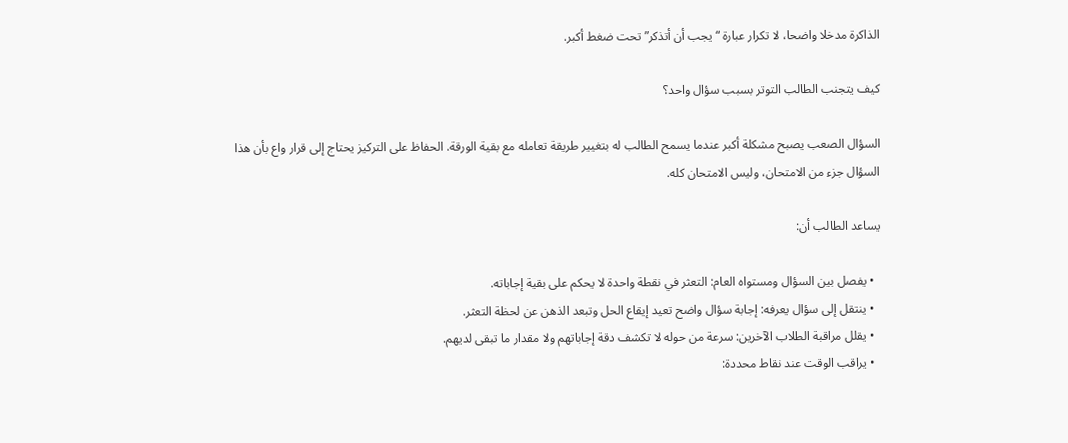الذاكرة مدخلا واضحا، لا تكرار عبارة “يجب أن أتذكر” تحت ضغط أكبر.

كيف يتجنب الطالب التوتر بسبب سؤال واحد؟

السؤال الصعب يصبح مشكلة أكبر عندما يسمح الطالب له بتغيير طريقة تعامله مع بقية الورقة. الحفاظ على التركيز يحتاج إلى قرار واع بأن هذا السؤال جزء من الامتحان، وليس الامتحان كله.

يساعد الطالب أن:

  • يفصل بين السؤال ومستواه العام: التعثر في نقطة واحدة لا يحكم على بقية إجاباته.
  • ينتقل إلى سؤال يعرفه: إجابة سؤال واضح تعيد إيقاع الحل وتبعد الذهن عن لحظة التعثر.
  • يقلل مراقبة الطلاب الآخرين: سرعة من حوله لا تكشف دقة إجاباتهم ولا مقدار ما تبقى لديهم.
  • يراقب الوقت عند نقاط محددة: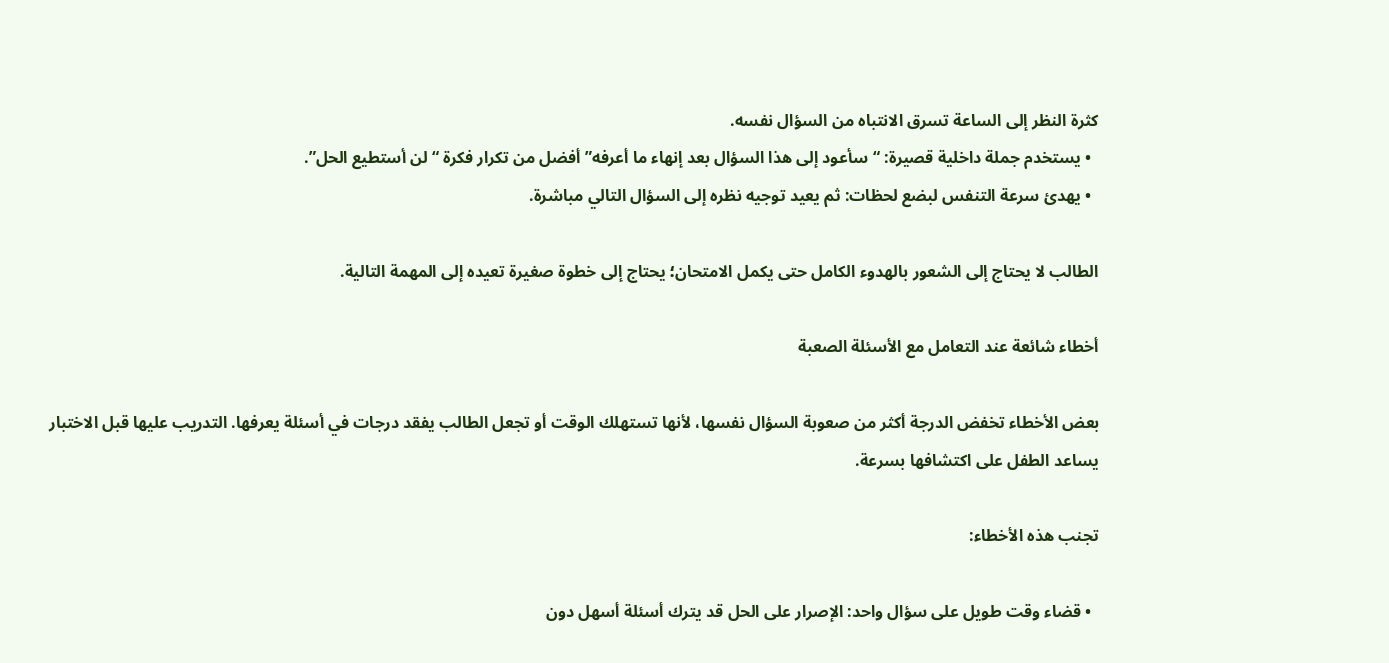كثرة النظر إلى الساعة تسرق الانتباه من السؤال نفسه.
  • يستخدم جملة داخلية قصيرة: “سأعود إلى هذا السؤال بعد إنهاء ما أعرفه” أفضل من تكرار فكرة “لن أستطيع الحل”.
  • يهدئ سرعة التنفس لبضع لحظات: ثم يعيد توجيه نظره إلى السؤال التالي مباشرة.

الطالب لا يحتاج إلى الشعور بالهدوء الكامل حتى يكمل الامتحان؛ يحتاج إلى خطوة صغيرة تعيده إلى المهمة التالية.

أخطاء شائعة عند التعامل مع الأسئلة الصعبة

بعض الأخطاء تخفض الدرجة أكثر من صعوبة السؤال نفسها، لأنها تستهلك الوقت أو تجعل الطالب يفقد درجات في أسئلة يعرفها. التدريب عليها قبل الاختبار يساعد الطفل على اكتشافها بسرعة.

تجنب هذه الأخطاء:

  • قضاء وقت طويل على سؤال واحد: الإصرار على الحل قد يترك أسئلة أسهل دون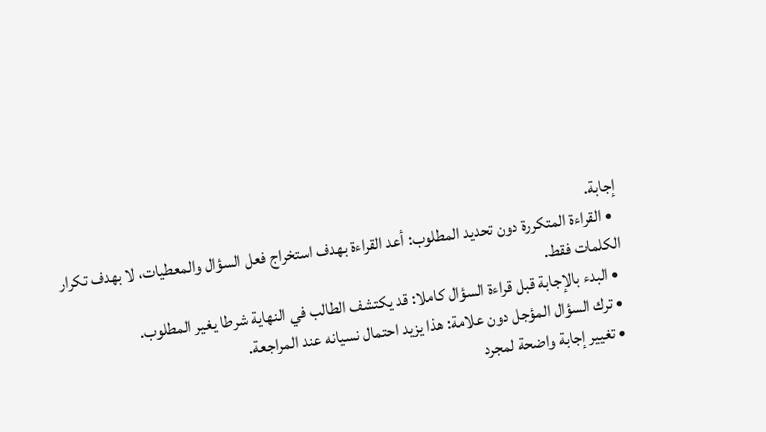إجابة.
  • القراءة المتكررة دون تحديد المطلوب: أعد القراءة بهدف استخراج فعل السؤال والمعطيات، لا بهدف تكرار الكلمات فقط.
  • البدء بالإجابة قبل قراءة السؤال كاملا: قد يكتشف الطالب في النهاية شرطا يغير المطلوب.
  • ترك السؤال المؤجل دون علامة: هذا يزيد احتمال نسيانه عند المراجعة.
  • تغيير إجابة واضحة لمجرد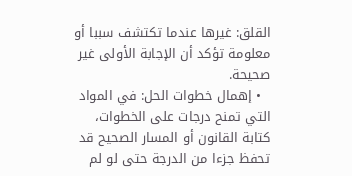القلق: غيرها عندما تكتشف سببا أو معلومة تؤكد أن الإجابة الأولى غير صحيحة.
  • إهمال خطوات الحل: في المواد التي تمنح درجات على الخطوات، كتابة القانون أو المسار الصحيح قد تحفظ جزءا من الدرجة حتى لو لم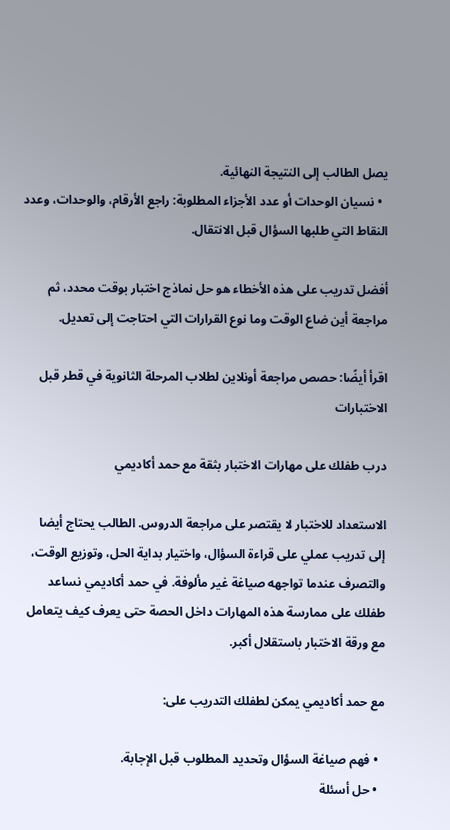يصل الطالب إلى النتيجة النهائية.
  • نسيان الوحدات أو عدد الأجزاء المطلوبة: راجع الأرقام، والوحدات، وعدد النقاط التي طلبها السؤال قبل الانتقال.

أفضل تدريب على هذه الأخطاء هو حل نماذج اختبار بوقت محدد، ثم مراجعة أين ضاع الوقت وما نوع القرارات التي احتاجت إلى تعديل.

اقرأ أيضًا: حصص مراجعة أونلاين لطلاب المرحلة الثانوية في قطر قبل الاختبارات

درب طفلك على مهارات الاختبار بثقة مع حمد أكاديمي

الاستعداد للاختبار لا يقتصر على مراجعة الدروس. الطالب يحتاج أيضا إلى تدريب عملي على قراءة السؤال، واختيار بداية الحل، وتوزيع الوقت، والتصرف عندما تواجهه صياغة غير مألوفة. في حمد أكاديمي نساعد طفلك على ممارسة هذه المهارات داخل الحصة حتى يعرف كيف يتعامل مع ورقة الاختبار باستقلال أكبر.

مع حمد أكاديمي يمكن لطفلك التدريب على:

  • فهم صياغة السؤال وتحديد المطلوب قبل الإجابة.
  • حل أسئلة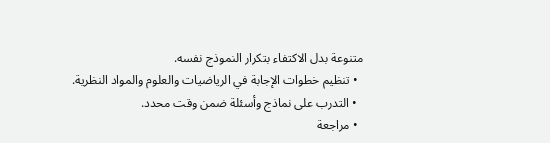متنوعة بدل الاكتفاء بتكرار النموذج نفسه.
  • تنظيم خطوات الإجابة في الرياضيات والعلوم والمواد النظرية.
  • التدرب على نماذج وأسئلة ضمن وقت محدد.
  • مراجعة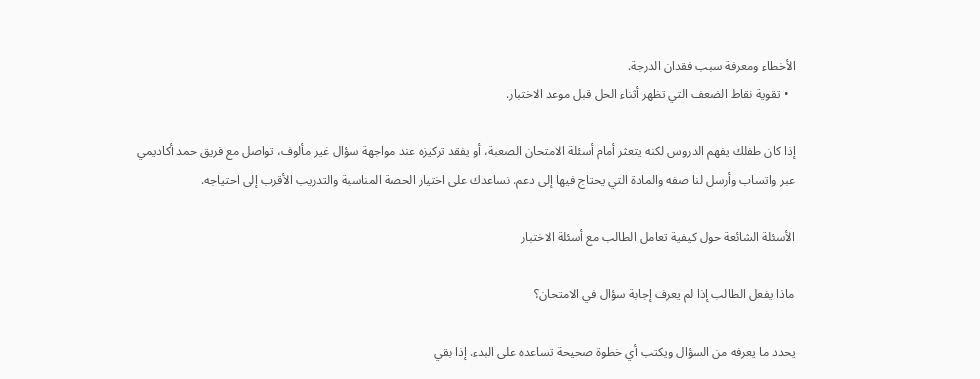الأخطاء ومعرفة سبب فقدان الدرجة.
  • تقوية نقاط الضعف التي تظهر أثناء الحل قبل موعد الاختبار.

إذا كان طفلك يفهم الدروس لكنه يتعثر أمام أسئلة الامتحان الصعبة، أو يفقد تركيزه عند مواجهة سؤال غير مألوف، تواصل مع فريق حمد أكاديمي عبر واتساب وأرسل لنا صفه والمادة التي يحتاج فيها إلى دعم. نساعدك على اختيار الحصة المناسبة والتدريب الأقرب إلى احتياجه.

الأسئلة الشائعة حول كيفية تعامل الطالب مع أسئلة الاختبار

ماذا يفعل الطالب إذا لم يعرف إجابة سؤال في الامتحان؟

يحدد ما يعرفه من السؤال ويكتب أي خطوة صحيحة تساعده على البدء. إذا بقي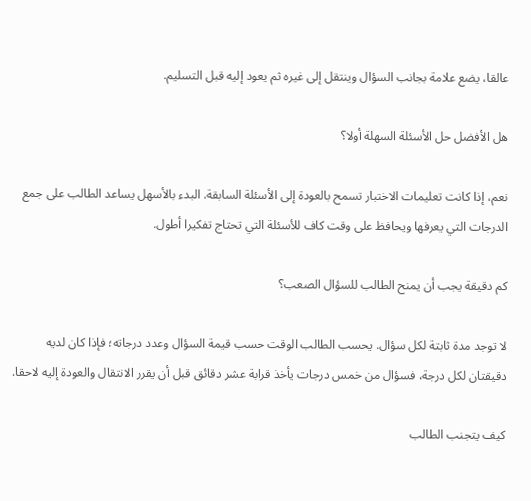عالقا، يضع علامة بجانب السؤال وينتقل إلى غيره ثم يعود إليه قبل التسليم.

هل الأفضل حل الأسئلة السهلة أولا؟

نعم، إذا كانت تعليمات الاختبار تسمح بالعودة إلى الأسئلة السابقة. البدء بالأسهل يساعد الطالب على جمع الدرجات التي يعرفها ويحافظ على وقت كاف للأسئلة التي تحتاج تفكيرا أطول.

كم دقيقة يجب أن يمنح الطالب للسؤال الصعب؟

لا توجد مدة ثابتة لكل سؤال. يحسب الطالب الوقت حسب قيمة السؤال وعدد درجاته؛ فإذا كان لديه دقيقتان لكل درجة، فسؤال من خمس درجات يأخذ قرابة عشر دقائق قبل أن يقرر الانتقال والعودة إليه لاحقا.

كيف يتجنب الطالب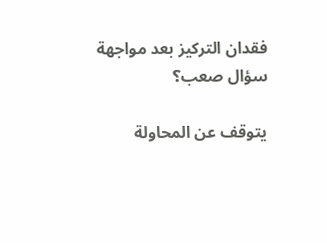فقدان التركيز بعد مواجهة سؤال صعب؟

يتوقف عن المحاولة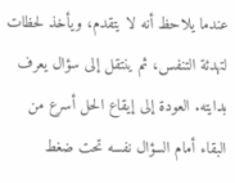عندما يلاحظ أنه لا يتقدم، ويأخذ لحظات لتهدئة التنفس، ثم ينتقل إلى سؤال يعرف بدايته. العودة إلى إيقاع الحل أسرع من البقاء أمام السؤال نفسه تحت ضغط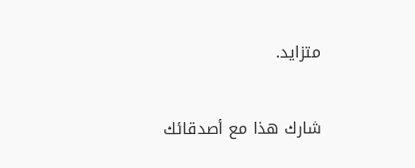متزايد.

شارك هذا مع أصدقائك